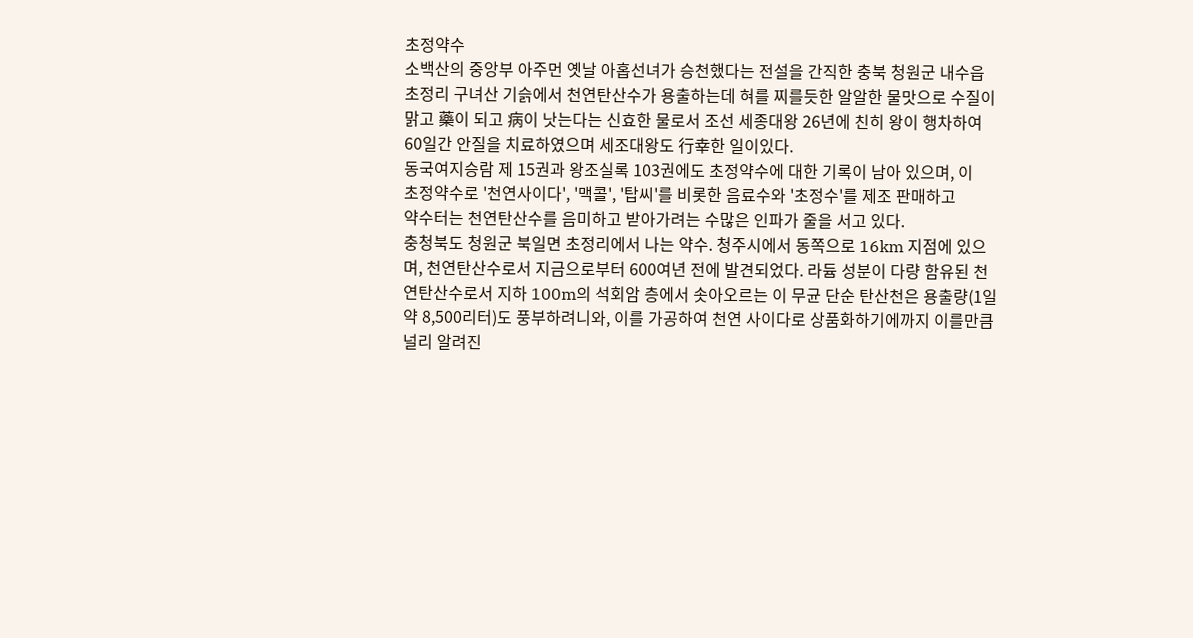초정약수
소백산의 중앙부 아주먼 옛날 아홉선녀가 승천했다는 전설을 간직한 충북 청원군 내수읍
초정리 구녀산 기슭에서 천연탄산수가 용출하는데 혀를 찌를듯한 알알한 물맛으로 수질이
맑고 藥이 되고 病이 낫는다는 신효한 물로서 조선 세종대왕 26년에 친히 왕이 행차하여
60일간 안질을 치료하였으며 세조대왕도 行幸한 일이있다.
동국여지승람 제 15권과 왕조실록 103권에도 초정약수에 대한 기록이 남아 있으며, 이
초정약수로 '천연사이다', '맥콜', '탑씨'를 비롯한 음료수와 '초정수'를 제조 판매하고
약수터는 천연탄산수를 음미하고 받아가려는 수많은 인파가 줄을 서고 있다.
충청북도 청원군 북일면 초정리에서 나는 약수. 청주시에서 동쪽으로 16km 지점에 있으
며, 천연탄산수로서 지금으로부터 600여년 전에 발견되었다. 라듐 성분이 다량 함유된 천
연탄산수로서 지하 100m의 석회암 층에서 솟아오르는 이 무균 단순 탄산천은 용출량(1일
약 8,500리터)도 풍부하려니와, 이를 가공하여 천연 사이다로 상품화하기에까지 이를만큼
널리 알려진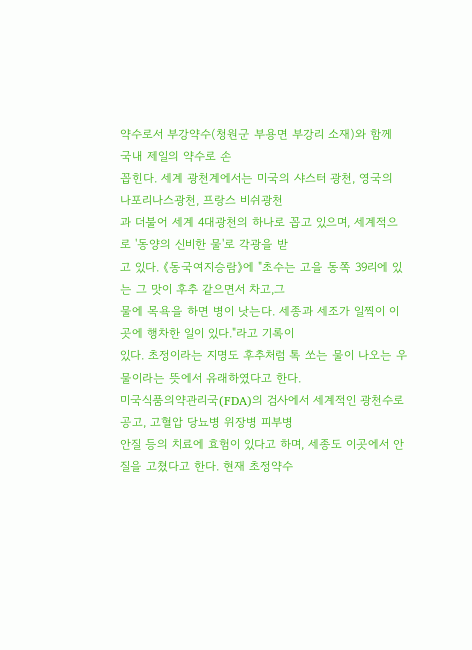약수로서 부강약수(청원군 부용면 부강리 소재)와 함께 국내 제일의 약수로 손
꼽힌다. 세계 광천계에서는 미국의 샤스터 광천, 영국의 나포리나스광천, 프랑스 비쉬광천
과 더불어 세계 4대광천의 하나로 꼽고 있으며, 세계적으로 '동양의 신비한 물'로 각광을 받
고 있다. 《동국여지승람》에 "초수는 고을 동쪽 39리에 있는 그 맛이 후추 같으면서 차고,그
물에 목욕을 하면 병이 낫는다. 세종과 세조가 일찍이 이곳에 행차한 일이 있다."라고 기록이
있다. 초정이라는 지명도 후추처럼 톡 쏘는 물이 나오는 우물이라는 뜻에서 유래하였다고 한다.
미국식품의약관리국(FDA)의 검사에서 세계적인 광천수로 공고, 고혈압 당뇨병 위장병 피부병
안질 등의 치료에 효험이 있다고 하며, 세종도 이곳에서 안질을 고쳤다고 한다. 현재 초정약수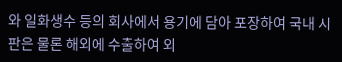와 일화생수 등의 회사에서 용기에 담아 포장하여 국내 시판은 물론 해외에 수출하여 외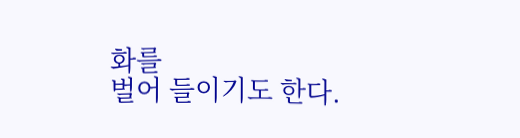화를
벌어 들이기도 한다.